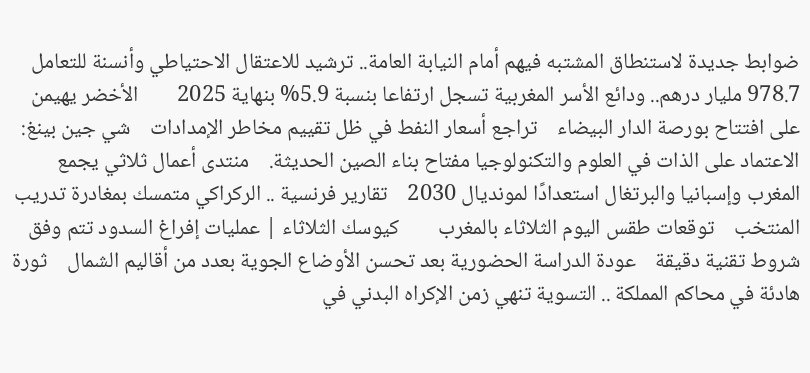ضوابط جديدة لاستنطاق المشتبه فيهم أمام النيابة العامة.. ترشيد للاعتقال الاحتياطي وأنسنة للتعامل    978.7 مليار درهم.. ودائع الأسر المغربية تسجل ارتفاعا بنسبة 5.9% بنهاية 2025        الأخضر يهيمن على افتتاح بورصة الدار البيضاء    تراجع أسعار النفط في ظل تقييم مخاطر الإمدادات    شي جين بينغ: الاعتماد على الذات في العلوم والتكنولوجيا مفتاح بناء الصين الحديثة.    منتدى أعمال ثلاثي يجمع المغرب وإسبانيا والبرتغال استعدادًا لمونديال 2030    تقارير فرنسية .. الركراكي متمسك بمغادرة تدريب المنتخب    توقعات طقس اليوم الثلاثاء بالمغرب        كيوسك الثلاثاء | عمليات إفراغ السدود تتم وفق شروط تقنية دقيقة    عودة الدراسة الحضورية بعد تحسن الأوضاع الجوية بعدد من أقاليم الشمال    ثورة هادئة في محاكم المملكة .. التسوية تنهي زمن الإكراه البدني في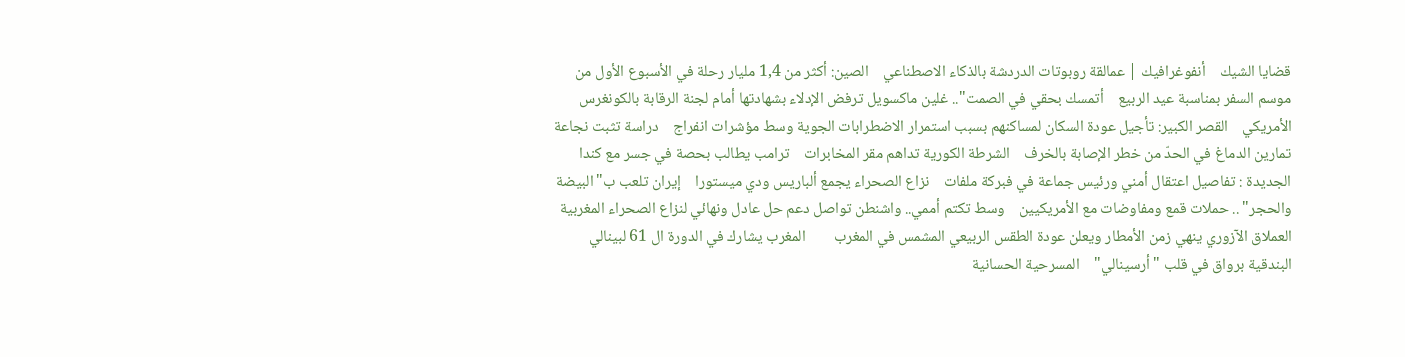قضايا الشيك    أنفوغرافيك | عمالقة روبوتات الدردشة بالذكاء الاصطناعي    الصين: أكثر من 1,4 مليار رحلة في الأسبوع الأول من موسم السفر بمناسبة عيد الربيع    أتمسك بحقي في الصمت".. غلين ماكسويل ترفض الإدلاء بشهادتها أمام لجنة الرقابة بالكونغرس الأمريكي    القصر الكبير: تأجيل عودة السكان لمساكنهم بسبب استمرار الاضطرابات الجوية وسط مؤشرات انفراج    دراسة تثبت نجاعة تمارين الدماغ في الحدّ من خطر الإصابة بالخرف    الشرطة الكورية تداهم مقر المخابرات    ترامب يطالب بحصة في جسر مع كندا    الجديدة : تفاصيل اعتقال أمني ورئيس جماعة في فبركة ملفات    نزاع الصحراء يجمع ألباريس ودي ميستورا    إيران تلعب ب"البيضة والحجر" .. حملات قمع ومفاوضات مع الأمريكيين    وسط تكتم أممي.. واشنطن تواصل دعم حل عادل ونهائي لنزاع الصحراء المغربية    العملاق الآزوري ينهي زمن الأمطار ويعلن عودة الطقس الربيعي المشمس في المغرب        المغرب يشارك في الدورة ال 61 لبينالي البندقية برواق في قلب "أرسينالي"    المسرحية الحسانية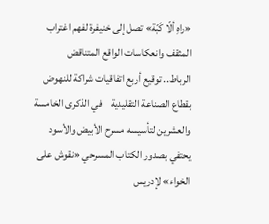«راهِ ألّا كَبّة» تصل إلى خنيفرة لفهم اغتراب المثقف وانعكاسات الواقع المتناقض    الرباط.. توقيع أربع اتفاقيات شراكة للنهوض بقطاع الصناعة التقليدية    في الذكرى الخامسة والعشرين لتأسيسه مسرح الأبيض والأسود يحتفي بصدور الكتاب المسرحي «نقوش على الخواء» لإدريس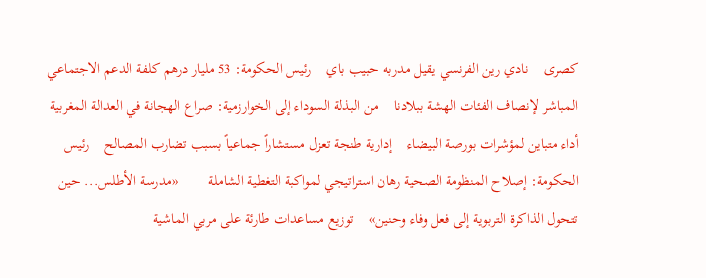كصرى    نادي رين الفرنسي يقيل مدربه حبيب باي    رئيس الحكومة: 53 مليار درهم كلفة الدعم الاجتماعي المباشر لإنصاف الفئات الهشة ببلادنا    من البذلة السوداء إلى الخوارزمية: صراع الهجانة في العدالة المغربية    أداء متباين لمؤشرات بورصة البيضاء    إدارية طنجة تعزل مستشاراً جماعياً بسبب تضارب المصالح    رئيس الحكومة: إصلاح المنظومة الصحية رهان استراتيجي لمواكبة التغطية الشاملة        «مدرسة الأطلس... حين تتحول الذاكرة التربوية إلى فعل وفاء وحنين»    توزيع مساعدات طارئة على مربي الماشية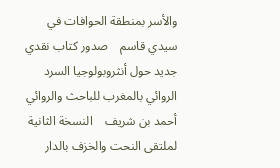والأسر بمنطقة الحوافات في سيدي قاسم    صدور كتاب نقدي جديد حول أنثروبولوجيا السرد الروائي بالمغرب للباحث والروائي أحمد بن شريف    النسخة الثانية لملتقى النحت والخزف بالدار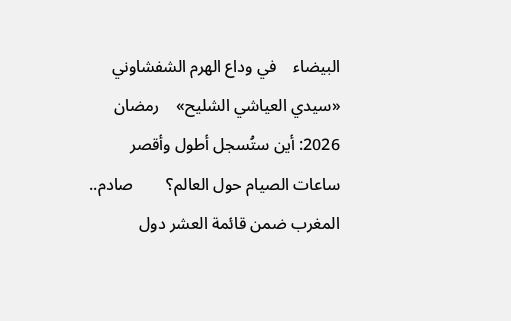البيضاء    في وداع الهرم الشفشاوني «سيدي العياشي الشليح»    رمضان 2026: أين ستُسجل أطول وأقصر ساعات الصيام حول العالم؟        صادم.. المغرب ضمن قائمة العشر دول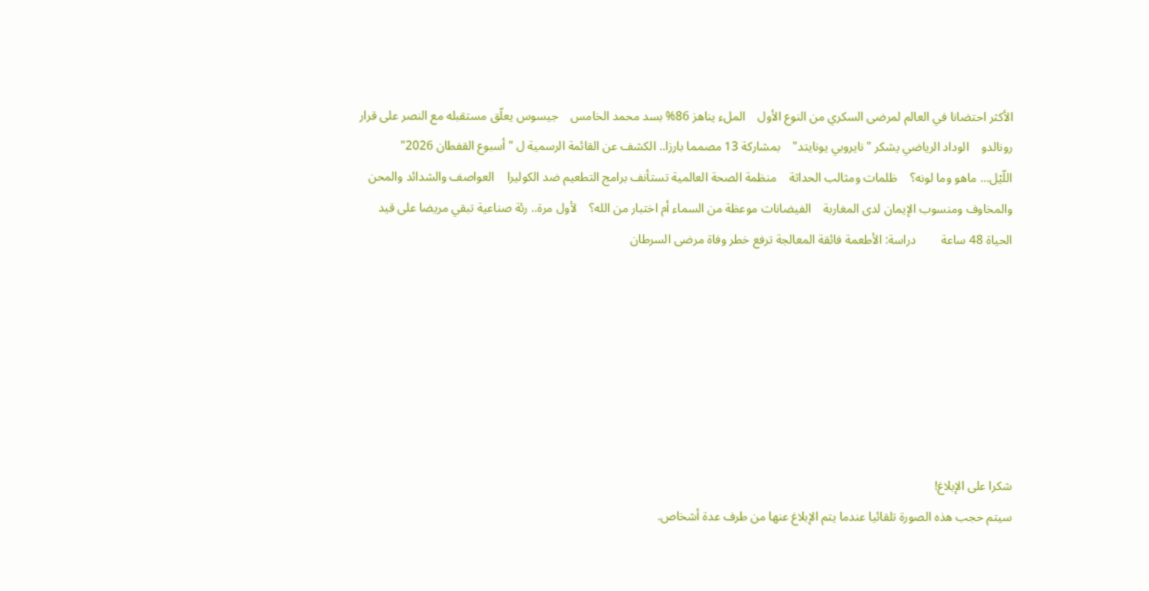الأكثر احتضانا في العالم لمرضى السكري من النوع الأول    الملء يناهز 86% بسد محمد الخامس    جيسوس يعلّق مستقبله مع النصر على قرار رونالدو    الوداد الرياضي يشكر "نايروبي يونايتد"    بمشاركة 13 مصمما بارزا.. الكشف عن القائمة الرسمية ل "أسبوع القفطان 2026"    اللّيْل... ماهو وما لونه؟    ظلمات ومثالب الحداثة    منظمة الصحة العالمية تستأنف برامج التطعيم ضد الكوليرا    العواصف والشدائد والمحن والمخاوف ومنسوب الإيمان لدى المغاربة    الفيضانات موعظة من السماء أم اختبار من الله؟    لأول مرة.. رئة صناعية تبقي مريضا على قيد الحياة 48 ساعة        دراسة: الأطعمة فائقة المعالجة ترفع خطر وفاة مرضى السرطان







شكرا على الإبلاغ!
سيتم حجب هذه الصورة تلقائيا عندما يتم الإبلاغ عنها من طرف عدة أشخاص.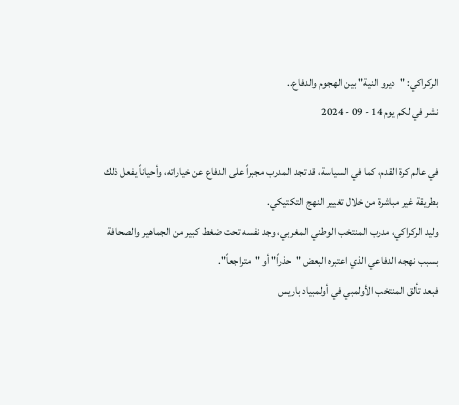الركراكي: "ديرو النية" بين الهجوم والدفاع..
نشر في لكم يوم 14 - 09 - 2024

في عالم كرة القدم، كما في السياسة، قد تجد المدرب مجبراً على الدفاع عن خياراته، وأحياناً يفعل ذلك بطريقة غير مباشرة من خلال تغيير النهج التكتيكي.
وليد الركراكي، مدرب المنتخب الوطني المغربي، وجد نفسه تحت ضغط كبير من الجماهير والصحافة بسبب نهجه الدفاعي الذي اعتبره البعض "حذراً" أو "متراجعاً".
فبعد تألق المنتخب الأولمبي في أولمبياد باريس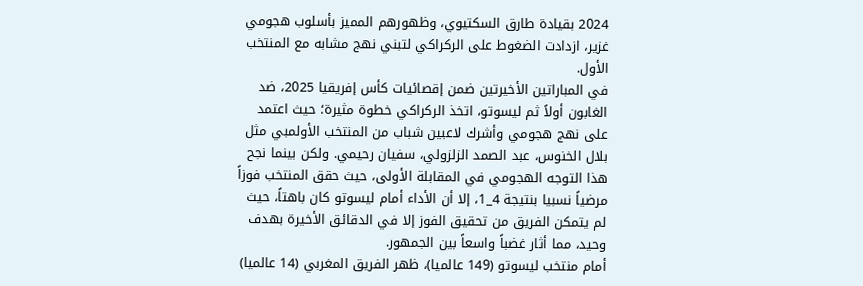2024 بقيادة طارق السكتيوي، وظهورهم المميز بأسلوب هجومي غزير، ازدادت الضغوط على الركراكي لتبني نهج مشابه مع المنتخب الأول.
في المباراتين الأخيرتين ضمن إقصائيات كأس إفريقيا 2025، ضد الغابون أولاً ثم ليسوتو، اتخذ الركراكي خطوة مثيرة؛ حيث اعتمد على نهج هجومي وأشرك لاعبين شباب من المنتخب الأولمبي مثل بلال الخنوس، عبد الصمد الزلزولي، سفيان رحيمي. ولكن بينما نجح هذا التوجه الهجومي في المقابلة الأولى، حيث حقق المنتخب فوزاً مرضياً نسبيا بنتيجة 4_1، إلا أن الأداء أمام ليسوتو كان باهتاً، حيث لم يتمكن الفريق من تحقيق الفوز إلا في الدقائق الأخيرة بهدف وحيد، مما أثار غضباً واسعاً بين الجمهور.
أمام منتخب ليسوتو (149 عالميا)، ظهر الفريق المغربي (14 عالميا)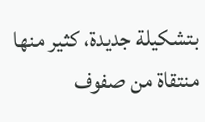بتشكيلة جديدة، كثير منها منتقاة من صفوف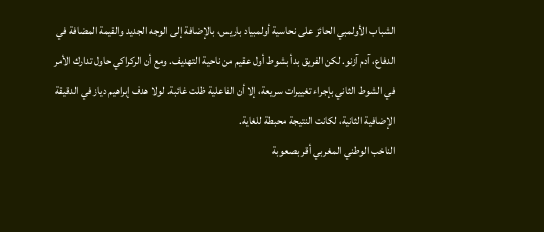الشباب الأولمبي الحائز على نحاسية أولمبياد باريس، بالإضافة إلى الوجه الجديد والقيمة المضافة في الدفاع، آدم آزنو. لكن الفريق بدأ بشوط أول عقيم من ناحية التهديف. ومع أن الركراكي حاول تدارك الأمر في الشوط الثاني بإجراء تغييرات سريعة، إلا أن الفاعلية ظلت غائبة. لولا هدف إبراهيم دياز في الدقيقة الإضافية الثانية، لكانت النتيجة محبطة للغاية.
الناخب الوطني المغربي أقر بصعوبة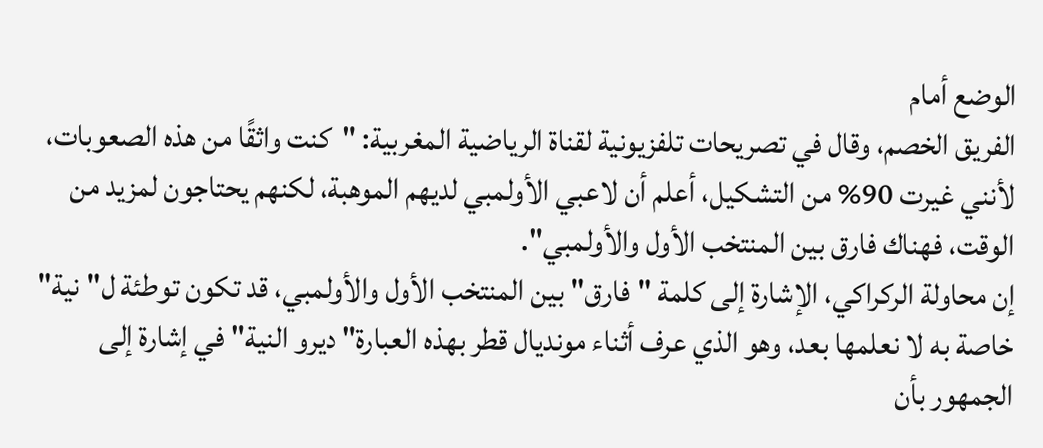الوضع أمام
الفريق الخصم، وقال في تصريحات تلفزيونية لقناة الرياضية المغربية: "كنت واثقًا من هذه الصعوبات، لأنني غيرت 90% من التشكيل، أعلم أن لاعبي الأولمبي لديهم الموهبة، لكنهم يحتاجون لمزيد من الوقت، فهناك فارق بين المنتخب الأول والأولمبي".
إن محاولة الركراكي، الإشارة إلى كلمة "فارق" بين المنتخب الأول والأولمبي، قد تكون توطئة ل"نية" خاصة به لا نعلمها بعد، وهو الذي عرف أثناء مونديال قطر بهذه العبارة" ديرو النية" في إشارة إلى الجمهور بأن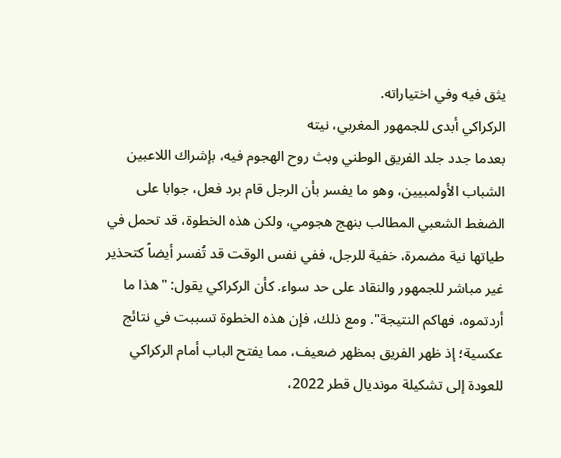يثق فيه وفي اختياراته.
الركراكي أبدى للجمهور المغربي، نيته
بعدما جدد جلد الفريق الوطني وبث روح الهجوم فيه، بإشراك اللاعبين الشباب الأولمبيين، وهو ما يفسر بأن الرجل قام برد فعل، جوابا على الضغط الشعبي المطالب بنهج هجومي، ولكن هذه الخطوة، قد تحمل في طياتها نية مضمرة، خفية للرجل، ففي نفس الوقت قد تُفسر أيضاً كتحذير غير مباشر للجمهور والنقاد على حد سواء. كأن الركراكي يقول: "هذا ما أردتموه، فهاكم النتيجة". ومع ذلك، فإن هذه الخطوة تسببت في نتائج عكسية؛ إذ ظهر الفريق بمظهر ضعيف، مما يفتح الباب أمام الركراكي للعودة إلى تشكيلة مونديال قطر 2022،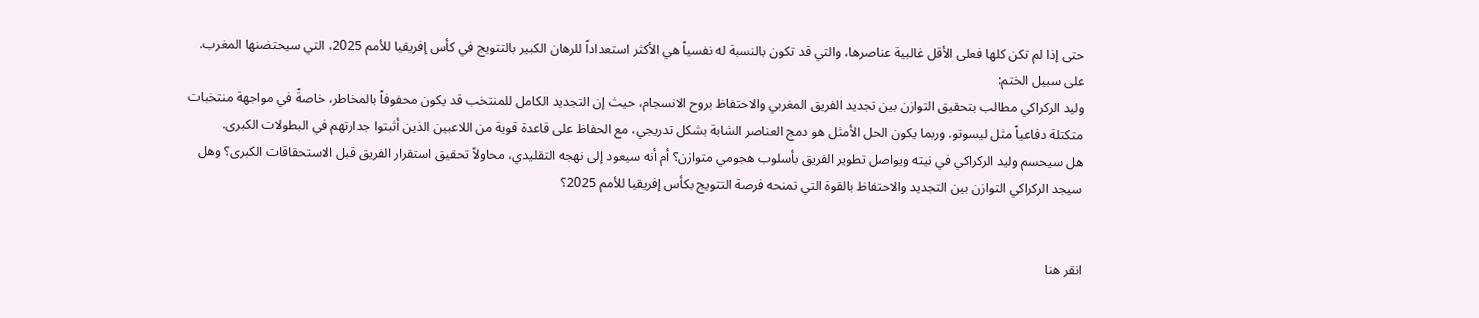حتى إذا لم تكن كلها فعلى الأقل غالبية عناصرها، والتي قد تكون بالنسبة له نفسياً هي الأكثر استعداداً للرهان الكبير بالتتويج في كأس إفريقيا للأمم 2025، التي سيحتضنها المغرب.
على سبيل الختم:
وليد الركراكي مطالب بتحقيق التوازن بين تجديد الفريق المغربي والاحتفاظ بروح الانسجام، حيث إن التجديد الكامل للمنتخب قد يكون محفوفاً بالمخاطر، خاصةً في مواجهة منتخبات متكتلة دفاعياً مثل ليسوتو. وربما يكون الحل الأمثل هو دمج العناصر الشابة بشكل تدريجي، مع الحفاظ على قاعدة قوية من اللاعبين الذين أثبتوا جدارتهم في البطولات الكبرى.
هل سيحسم وليد الركراكي في نيته ويواصل تطوير الفريق بأسلوب هجومي متوازن؟ أم أنه سيعود إلى نهجه التقليدي، محاولاً تحقيق استقرار الفريق قبل الاستحقاقات الكبرى؟ وهل سيجد الركراكي التوازن بين التجديد والاحتفاظ بالقوة التي تمنحه فرصة التتويج بكأس إفريقيا للأمم 2025؟


انقر هنا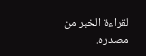لقراءة الخبر من مصدره.